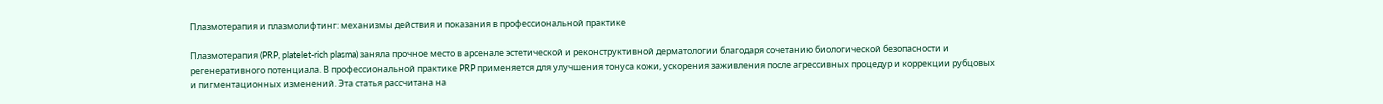Плазмотерапия и плазмолифтинг: механизмы действия и показания в профессиональной практике

Плазмотерапия (PRP, platelet-rich plasma) заняла прочное место в арсенале эстетической и реконструктивной дерматологии благодаря сочетанию биологической безопасности и регенеративного потенциала. В профессиональной практике PRP применяется для улучшения тонуса кожи, ускорения заживления после агрессивных процедур и коррекции рубцовых и пигментационных изменений. Эта статья рассчитана на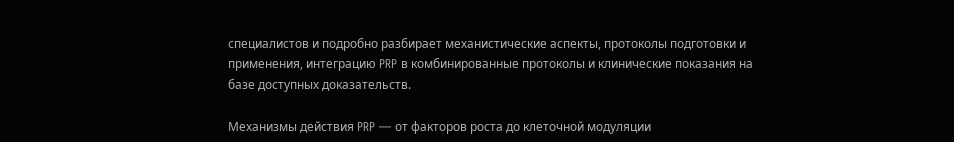специалистов и подробно разбирает механистические аспекты, протоколы подготовки и применения, интеграцию PRP в комбинированные протоколы и клинические показания на базе доступных доказательств.

Механизмы действия PRP — от факторов роста до клеточной модуляции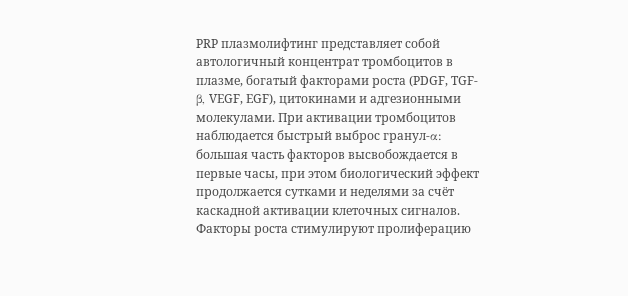PRP плазмолифтинг представляет собой автологичный концентрат тромбоцитов в плазме, богатый факторами роста (PDGF, TGF-β, VEGF, EGF), цитокинами и адгезионными молекулами. При активации тромбоцитов наблюдается быстрый выброс гранул‐α: большая часть факторов высвобождается в первые часы, при этом биологический эффект продолжается сутками и неделями за счёт каскадной активации клеточных сигналов. Факторы роста стимулируют пролиферацию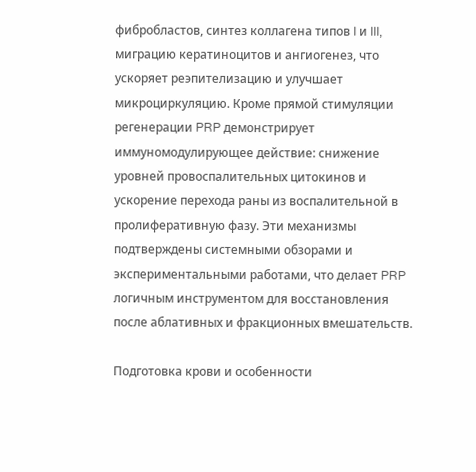фибробластов, синтез коллагена типов I и III, миграцию кератиноцитов и ангиогенез, что ускоряет реэпителизацию и улучшает микроциркуляцию. Кроме прямой стимуляции регенерации PRP демонстрирует иммуномодулирующее действие: снижение уровней провоспалительных цитокинов и ускорение перехода раны из воспалительной в пролиферативную фазу. Эти механизмы подтверждены системными обзорами и экспериментальными работами, что делает PRP логичным инструментом для восстановления после аблативных и фракционных вмешательств.

Подготовка крови и особенности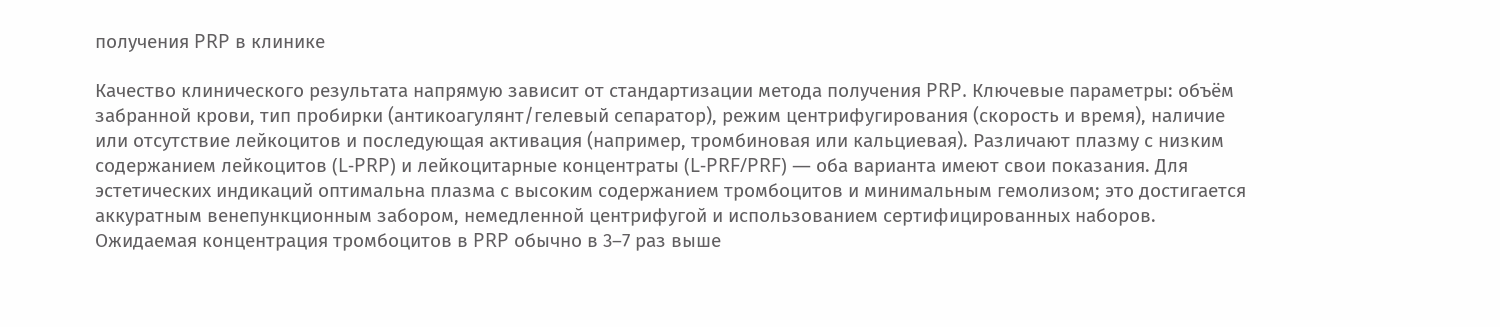получения PRP в клинике

Качество клинического результата напрямую зависит от стандартизации метода получения PRP. Ключевые параметры: объём забранной крови, тип пробирки (антикоагулянт/гелевый сепаратор), режим центрифугирования (скорость и время), наличие или отсутствие лейкоцитов и последующая активация (например, тромбиновая или кальциевая). Различают плазму с низким содержанием лейкоцитов (L-PRP) и лейкоцитарные концентраты (L-PRF/PRF) — оба варианта имеют свои показания. Для эстетических индикаций оптимальна плазма с высоким содержанием тромбоцитов и минимальным гемолизом; это достигается аккуратным венепункционным забором, немедленной центрифугой и использованием сертифицированных наборов. Ожидаемая концентрация тромбоцитов в PRP обычно в 3–7 раз выше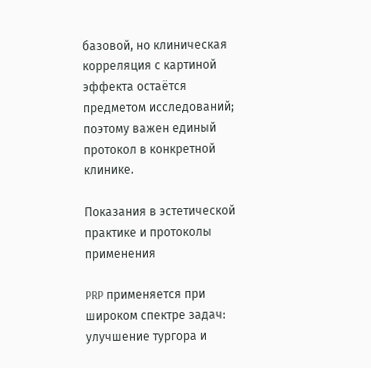базовой, но клиническая корреляция с картиной эффекта остаётся предметом исследований; поэтому важен единый протокол в конкретной клинике.

Показания в эстетической практике и протоколы применения

PRP применяется при широком спектре задач: улучшение тургора и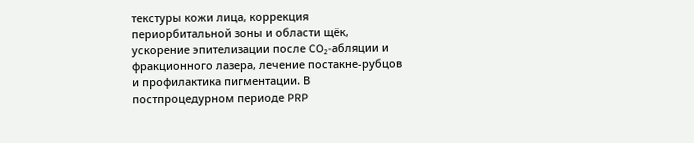текстуры кожи лица, коррекция периорбитальной зоны и области щёк, ускорение эпителизации после CO₂-абляции и фракционного лазера, лечение постакне-рубцов и профилактика пигментации. В постпроцедурном периоде PRP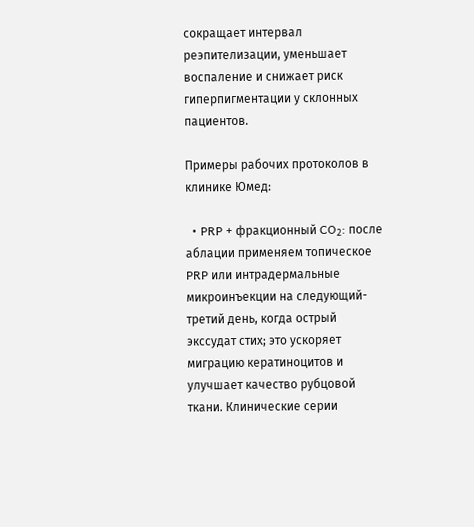сокращает интервал реэпителизации, уменьшает воспаление и снижает риск гиперпигментации у склонных пациентов.

Примеры рабочих протоколов в клинике Юмед:

  • PRP + фракционный CO₂: после аблации применяем топическое PRP или интрадермальные микроинъекции на следующий-третий день, когда острый экссудат стих; это ускоряет миграцию кератиноцитов и улучшает качество рубцовой ткани. Клинические серии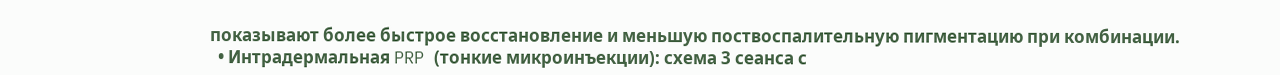показывают более быстрое восстановление и меньшую поствоспалительную пигментацию при комбинации.
  • Интрадермальная PRP (тонкие микроинъекции): схема 3 сеанса с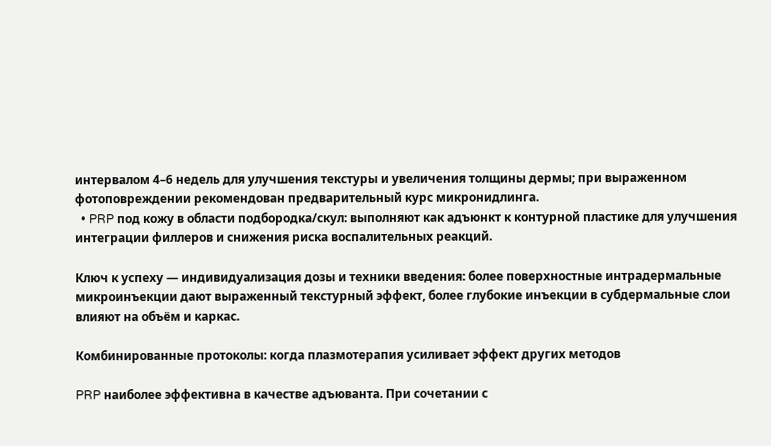интервалом 4–6 недель для улучшения текстуры и увеличения толщины дермы; при выраженном фотоповреждении рекомендован предварительный курс микронидлинга.
  • PRP под кожу в области подбородка/скул: выполняют как адъюнкт к контурной пластике для улучшения интеграции филлеров и снижения риска воспалительных реакций.

Ключ к успеху — индивидуализация дозы и техники введения: более поверхностные интрадермальные микроинъекции дают выраженный текстурный эффект, более глубокие инъекции в субдермальные слои влияют на объём и каркас.

Комбинированные протоколы: когда плазмотерапия усиливает эффект других методов

PRP наиболее эффективна в качестве адъюванта. При сочетании с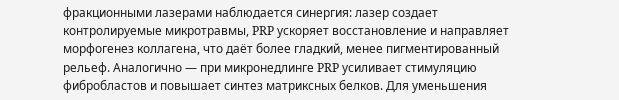фракционными лазерами наблюдается синергия: лазер создает контролируемые микротравмы, PRP ускоряет восстановление и направляет морфогенез коллагена, что даёт более гладкий, менее пигментированный рельеф. Аналогично — при микронедлинге PRP усиливает стимуляцию фибробластов и повышает синтез матриксных белков. Для уменьшения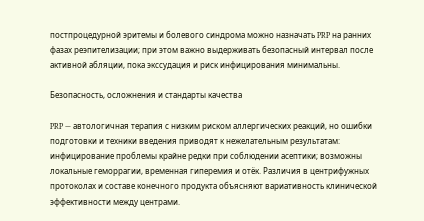постпроцедурной эритемы и болевого синдрома можно назначать PRP на ранних фазах реэпителизации; при этом важно выдерживать безопасный интервал после активной абляции, пока экссудация и риск инфицирования минимальны.

Безопасность, осложнения и стандарты качества

PRP — автологичная терапия с низким риском аллергических реакций, но ошибки подготовки и техники введения приводят к нежелательным результатам: инфицирование проблемы крайне редки при соблюдении асептики; возможны локальные геморрагии, временная гиперемия и отёк. Различия в центрифужных протоколах и составе конечного продукта объясняют вариативность клинической эффективности между центрами.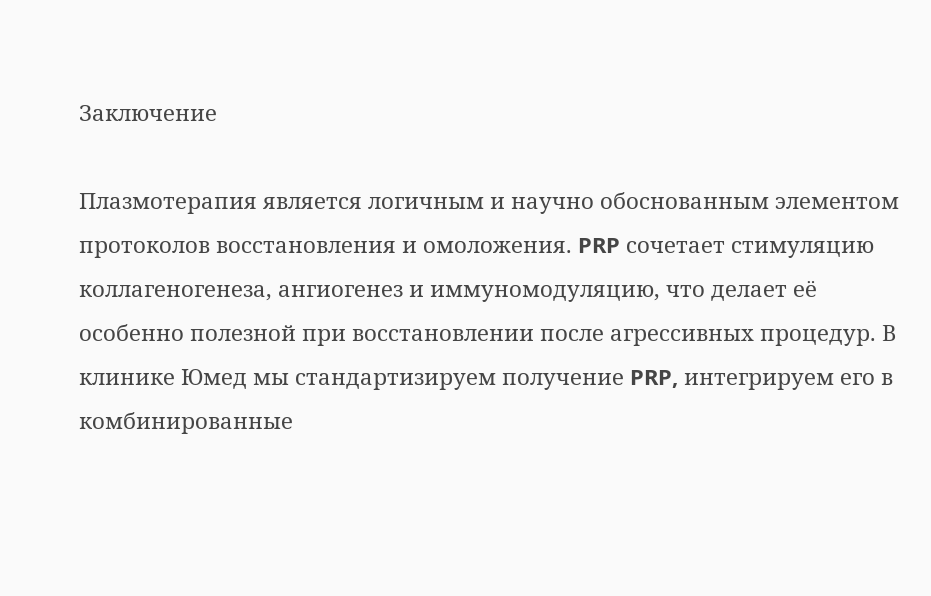Заключение

Плазмотерапия является логичным и научно обоснованным элементом протоколов восстановления и омоложения. PRP сочетает стимуляцию коллагеногенеза, ангиогенез и иммуномодуляцию, что делает её особенно полезной при восстановлении после агрессивных процедур. В клинике Юмед мы стандартизируем получение PRP, интегрируем его в комбинированные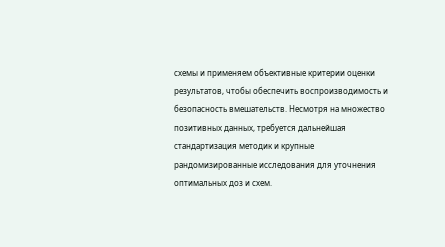схемы и применяем объективные критерии оценки результатов, чтобы обеспечить воспроизводимость и безопасность вмешательств. Несмотря на множество позитивных данных, требуется дальнейшая стандартизация методик и крупные рандомизированные исследования для уточнения оптимальных доз и схем.